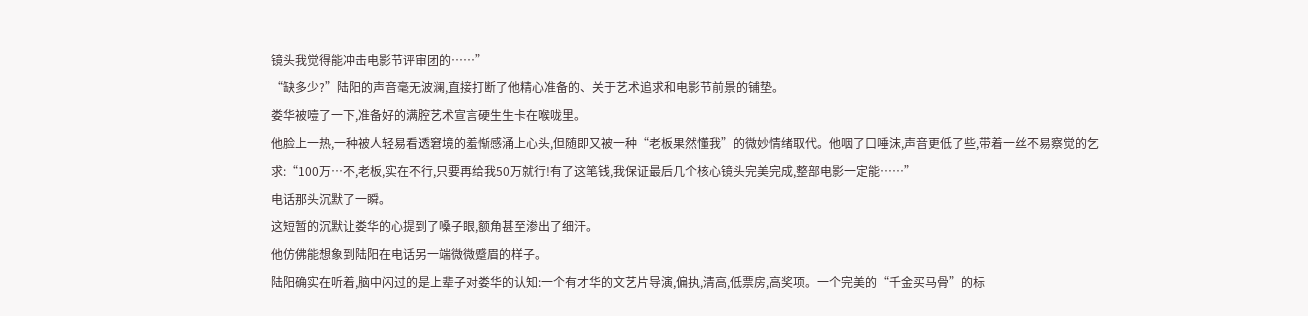镜头我觉得能冲击电影节评审团的……”
“缺多少?”陆阳的声音毫无波澜,直接打断了他精心准备的、关于艺术追求和电影节前景的铺垫。
娄华被噎了一下,准备好的满腔艺术宣言硬生生卡在喉咙里。
他脸上一热,一种被人轻易看透窘境的羞惭感涌上心头,但随即又被一种“老板果然懂我”的微妙情绪取代。他咽了口唾沫,声音更低了些,带着一丝不易察觉的乞求:“100万…不,老板,实在不行,只要再给我50万就行!有了这笔钱,我保证最后几个核心镜头完美完成,整部电影一定能……”
电话那头沉默了一瞬。
这短暂的沉默让娄华的心提到了嗓子眼,额角甚至渗出了细汗。
他仿佛能想象到陆阳在电话另一端微微蹙眉的样子。
陆阳确实在听着,脑中闪过的是上辈子对娄华的认知:一个有才华的文艺片导演,偏执,清高,低票房,高奖项。一个完美的“千金买马骨”的标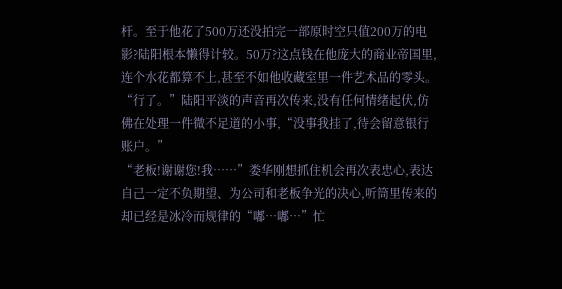杆。至于他花了500万还没拍完一部原时空只值200万的电影?陆阳根本懒得计较。50万?这点钱在他庞大的商业帝国里,连个水花都算不上,甚至不如他收藏室里一件艺术品的零头。
“行了。”陆阳平淡的声音再次传来,没有任何情绪起伏,仿佛在处理一件微不足道的小事,“没事我挂了,待会留意银行账户。”
“老板!谢谢您!我……”娄华刚想抓住机会再次表忠心,表达自己一定不负期望、为公司和老板争光的决心,听筒里传来的却已经是冰冷而规律的“嘟…嘟…”忙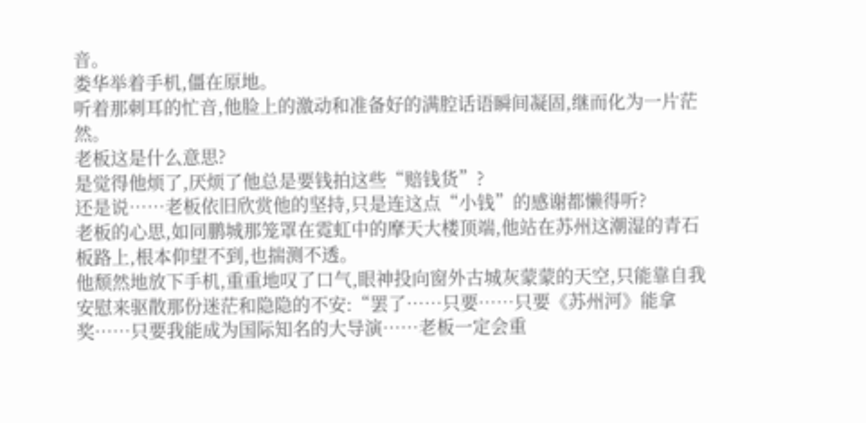音。
娄华举着手机,僵在原地。
听着那刺耳的忙音,他脸上的激动和准备好的满腔话语瞬间凝固,继而化为一片茫然。
老板这是什么意思?
是觉得他烦了,厌烦了他总是要钱拍这些“赔钱货”?
还是说……老板依旧欣赏他的坚持,只是连这点“小钱”的感谢都懒得听?
老板的心思,如同鹏城那笼罩在霓虹中的摩天大楼顶端,他站在苏州这潮湿的青石板路上,根本仰望不到,也揣测不透。
他颓然地放下手机,重重地叹了口气,眼神投向窗外古城灰蒙蒙的天空,只能靠自我安慰来驱散那份迷茫和隐隐的不安:“罢了……只要……只要《苏州河》能拿奖……只要我能成为国际知名的大导演……老板一定会重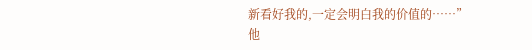新看好我的,一定会明白我的价值的……”
他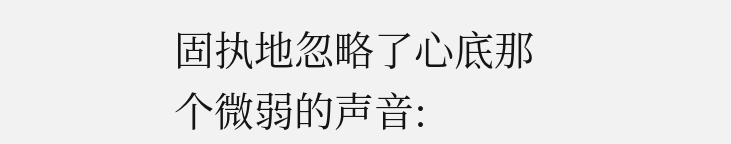固执地忽略了心底那个微弱的声音: